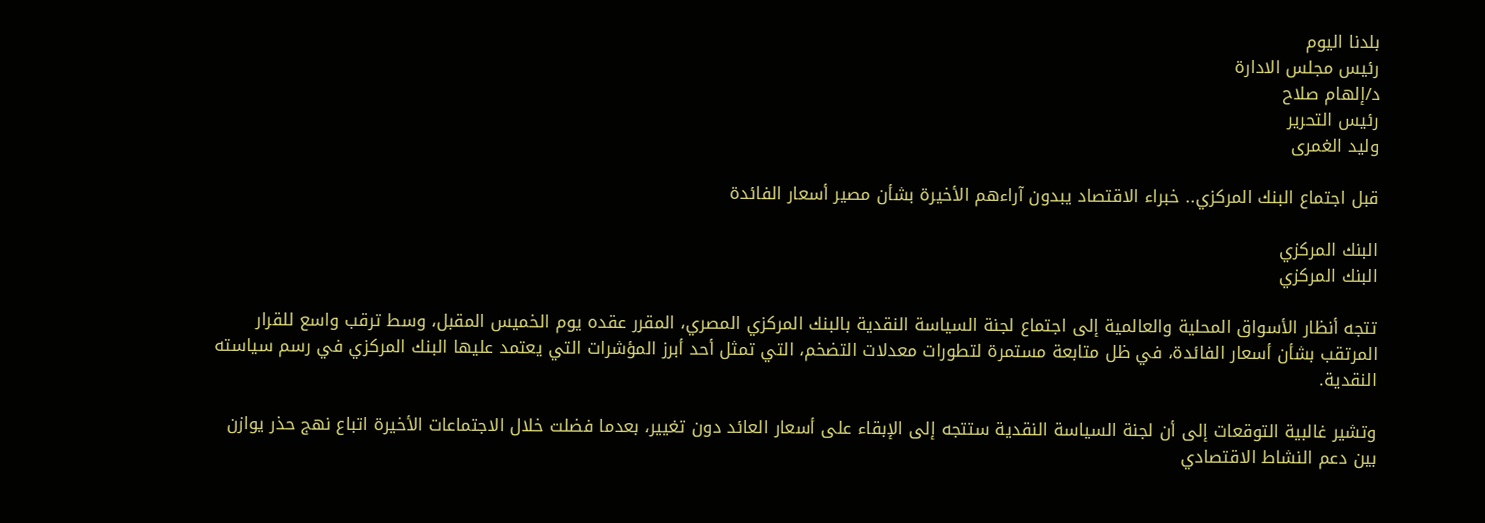بلدنا اليوم
رئيس مجلس الادارة
د/إلهام صلاح
رئيس التحرير
وليد الغمرى

قبل اجتماع البنك المركزي.. خبراء الاقتصاد يبدون آراءهم الأخيرة بشأن مصير أسعار الفائدة

البنك المركزي
البنك المركزي

تتجه أنظار الأسواق المحلية والعالمية إلى اجتماع لجنة السياسة النقدية بالبنك المركزي المصري، المقرر عقده يوم الخميس المقبل، وسط ترقب واسع للقرار المرتقب بشأن أسعار الفائدة، في ظل متابعة مستمرة لتطورات معدلات التضخم، التي تمثل أحد أبرز المؤشرات التي يعتمد عليها البنك المركزي في رسم سياسته النقدية.

وتشير غالبية التوقعات إلى أن لجنة السياسة النقدية ستتجه إلى الإبقاء على أسعار العائد دون تغيير، بعدما فضلت خلال الاجتماعات الأخيرة اتباع نهج حذر يوازن بين دعم النشاط الاقتصادي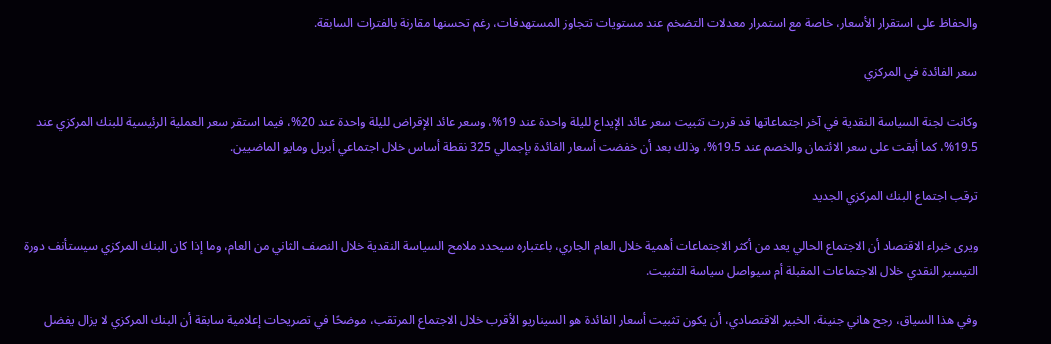والحفاظ على استقرار الأسعار، خاصة مع استمرار معدلات التضخم عند مستويات تتجاوز المستهدفات، رغم تحسنها مقارنة بالفترات السابقة.

سعر الفائدة في المركزي

وكانت لجنة السياسة النقدية في آخر اجتماعاتها قد قررت تثبيت سعر عائد الإيداع لليلة واحدة عند 19%، وسعر عائد الإقراض لليلة واحدة عند 20%، فيما استقر سعر العملية الرئيسية للبنك المركزي عند 19.5%، كما أبقت على سعر الائتمان والخصم عند 19.5%، وذلك بعد أن خفضت أسعار الفائدة بإجمالي 325 نقطة أساس خلال اجتماعي أبريل ومايو الماضيين.

ترقب اجتماع البنك المركزي الجديد

ويرى خبراء الاقتصاد أن الاجتماع الحالي يعد من أكثر الاجتماعات أهمية خلال العام الجاري، باعتباره سيحدد ملامح السياسة النقدية خلال النصف الثاني من العام، وما إذا كان البنك المركزي سيستأنف دورة التيسير النقدي خلال الاجتماعات المقبلة أم سيواصل سياسة التثبيت.

وفي هذا السياق، رجح هاني جنينة، الخبير الاقتصادي، أن يكون تثبيت أسعار الفائدة هو السيناريو الأقرب خلال الاجتماع المرتقب، موضحًا في تصريحات إعلامية سابقة أن البنك المركزي لا يزال يفضل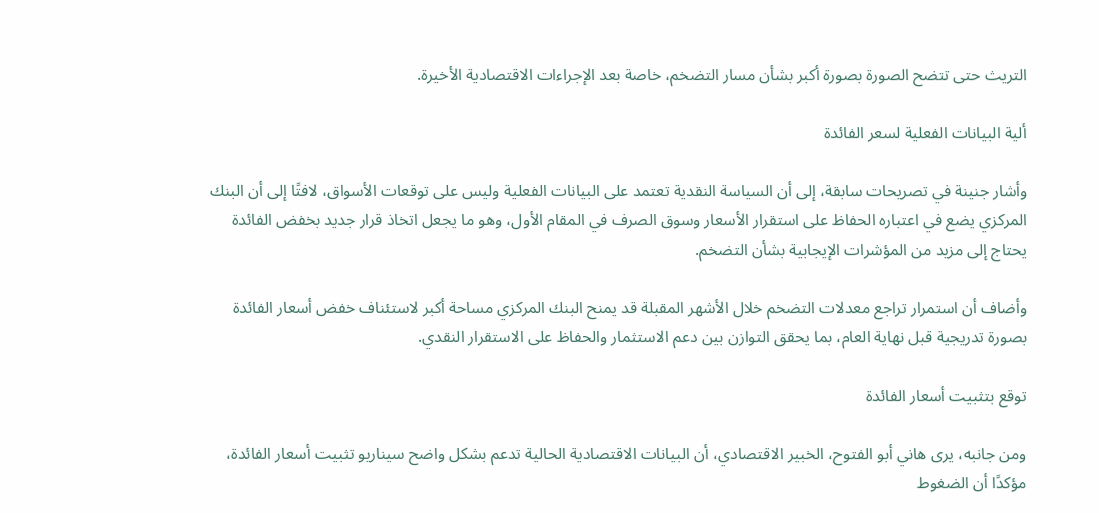التريث حتى تتضح الصورة بصورة أكبر بشأن مسار التضخم، خاصة بعد الإجراءات الاقتصادية الأخيرة.

ألية البيانات الفعلية لسعر الفائدة

وأشار جنينة في تصريحات سابقة، إلى أن السياسة النقدية تعتمد على البيانات الفعلية وليس على توقعات الأسواق، لافتًا إلى أن البنك المركزي يضع في اعتباره الحفاظ على استقرار الأسعار وسوق الصرف في المقام الأول، وهو ما يجعل اتخاذ قرار جديد بخفض الفائدة يحتاج إلى مزيد من المؤشرات الإيجابية بشأن التضخم.

وأضاف أن استمرار تراجع معدلات التضخم خلال الأشهر المقبلة قد يمنح البنك المركزي مساحة أكبر لاستئناف خفض أسعار الفائدة بصورة تدريجية قبل نهاية العام، بما يحقق التوازن بين دعم الاستثمار والحفاظ على الاستقرار النقدي.

توقع بتثبيت أسعار الفائدة

ومن جانبه، يرى هاني أبو الفتوح، الخبير الاقتصادي، أن البيانات الاقتصادية الحالية تدعم بشكل واضح سيناريو تثبيت أسعار الفائدة، مؤكدًا أن الضغوط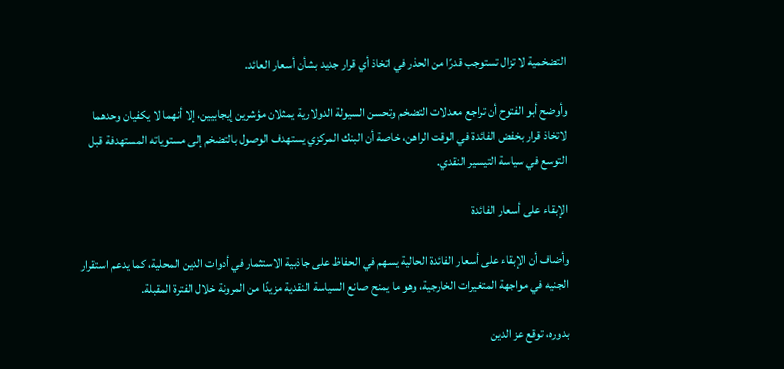التضخمية لا تزال تستوجب قدرًا من الحذر في اتخاذ أي قرار جديد بشأن أسعار العائد.

وأوضح أبو الفتوح أن تراجع معدلات التضخم وتحسن السيولة الدولارية يمثلان مؤشرين إيجابيين، إلا أنهما لا يكفيان وحدهما لاتخاذ قرار بخفض الفائدة في الوقت الراهن، خاصة أن البنك المركزي يستهدف الوصول بالتضخم إلى مستوياته المستهدفة قبل التوسع في سياسة التيسير النقدي.

الإبقاء على أسعار الفائدة

وأضاف أن الإبقاء على أسعار الفائدة الحالية يسهم في الحفاظ على جاذبية الاستثمار في أدوات الدين المحلية، كما يدعم استقرار الجنيه في مواجهة المتغيرات الخارجية، وهو ما يمنح صانع السياسة النقدية مزيدًا من المرونة خلال الفترة المقبلة.

بدوره، توقع عز الدين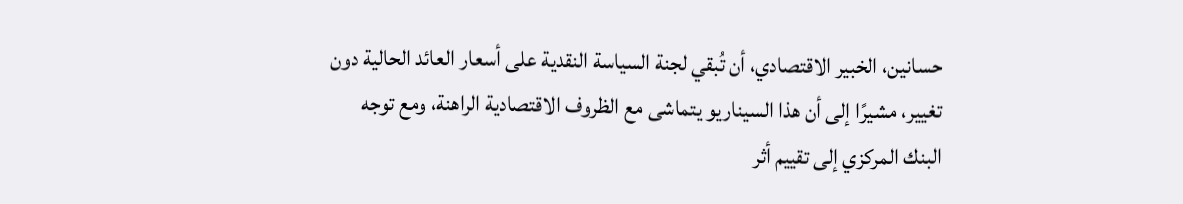حسانين، الخبير الاقتصادي، أن تُبقي لجنة السياسة النقدية على أسعار العائد الحالية دون تغيير، مشيرًا إلى أن هذا السيناريو يتماشى مع الظروف الاقتصادية الراهنة، ومع توجه البنك المركزي إلى تقييم أثر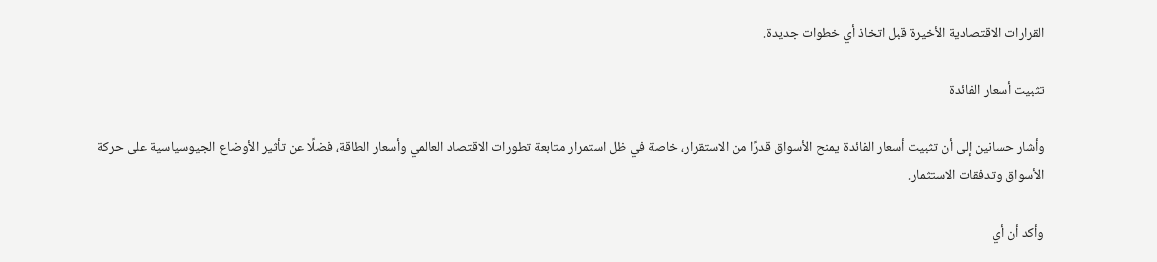القرارات الاقتصادية الأخيرة قبل اتخاذ أي خطوات جديدة.

تثبيت أسعار الفائدة

وأشار حسانين إلى أن تثبيت أسعار الفائدة يمنح الأسواق قدرًا من الاستقرار، خاصة في ظل استمرار متابعة تطورات الاقتصاد العالمي وأسعار الطاقة، فضلًا عن تأثير الأوضاع الجيوسياسية على حركة الأسواق وتدفقات الاستثمار.

وأكد أن أي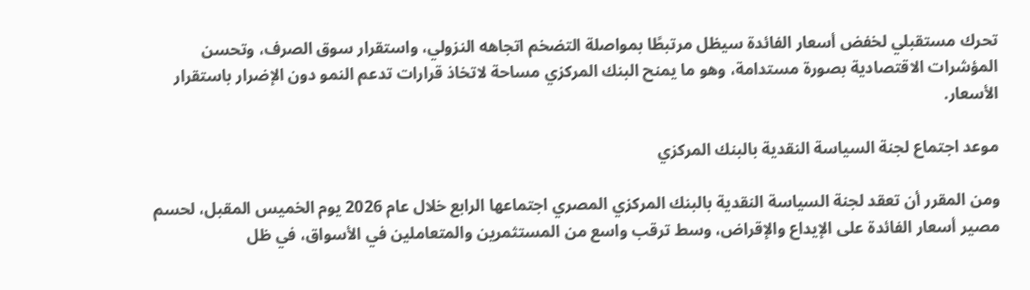تحرك مستقبلي لخفض أسعار الفائدة سيظل مرتبطًا بمواصلة التضخم اتجاهه النزولي، واستقرار سوق الصرف، وتحسن المؤشرات الاقتصادية بصورة مستدامة، وهو ما يمنح البنك المركزي مساحة لاتخاذ قرارات تدعم النمو دون الإضرار باستقرار الأسعار.

موعد اجتماع لجنة السياسة النقدية بالبنك المركزي

ومن المقرر أن تعقد لجنة السياسة النقدية بالبنك المركزي المصري اجتماعها الرابع خلال عام 2026 يوم الخميس المقبل، لحسم مصير أسعار الفائدة على الإيداع والإقراض، وسط ترقب واسع من المستثمرين والمتعاملين في الأسواق، في ظل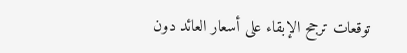توقعات ترجح الإبقاء على أسعار العائد دون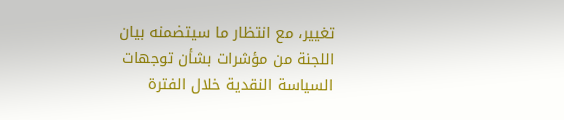تغيير، مع انتظار ما سيتضمنه بيان اللجنة من مؤشرات بشأن توجهات السياسة النقدية خلال الفترة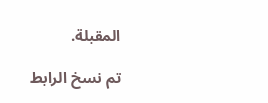المقبلة.

تم نسخ الرابط